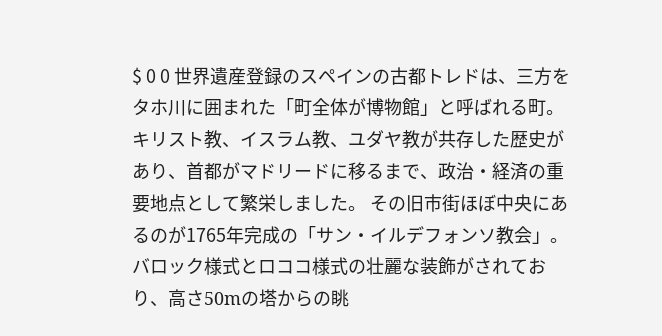$ 0 0 世界遺産登録のスペインの古都トレドは、三方をタホ川に囲まれた「町全体が博物館」と呼ばれる町。キリスト教、イスラム教、ユダヤ教が共存した歴史があり、首都がマドリードに移るまで、政治・経済の重要地点として繁栄しました。 その旧市街ほぼ中央にあるのが1765年完成の「サン・イルデフォンソ教会」。バロック様式とロココ様式の壮麗な装飾がされており、高さ50mの塔からの眺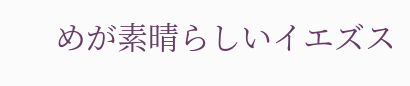めが素晴らしいイエズス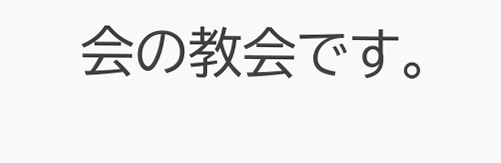会の教会です。